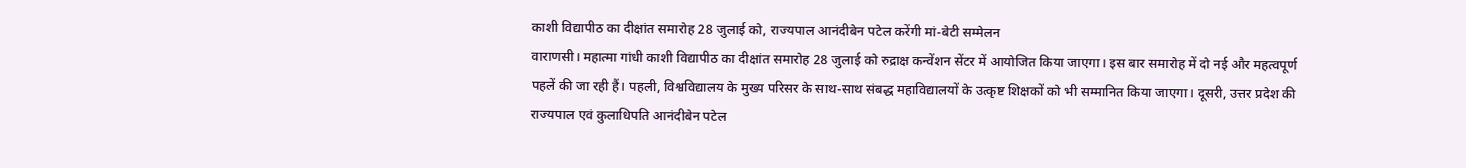काशी विद्यापीठ का दीक्षांत समारोह 28 जुलाई को, राज्यपाल आनंदीबेन पटेल करेंगी मां-बेटी सम्मेलन
वाराणसी। महात्मा गांधी काशी विद्यापीठ का दीक्षांत समारोह 28 जुलाई को रुद्राक्ष कन्वेंशन सेंटर में आयोजित किया जाएगा। इस बार समारोह में दो नई और महत्वपूर्ण पहलें की जा रही हैं। पहली, विश्वविद्यालय के मुख्य परिसर के साथ-साथ संबद्ध महाविद्यालयों के उत्कृष्ट शिक्षकों को भी सम्मानित किया जाएगा। दूसरी, उत्तर प्रदेश की राज्यपाल एवं कुलाधिपति आनंदीबेन पटेल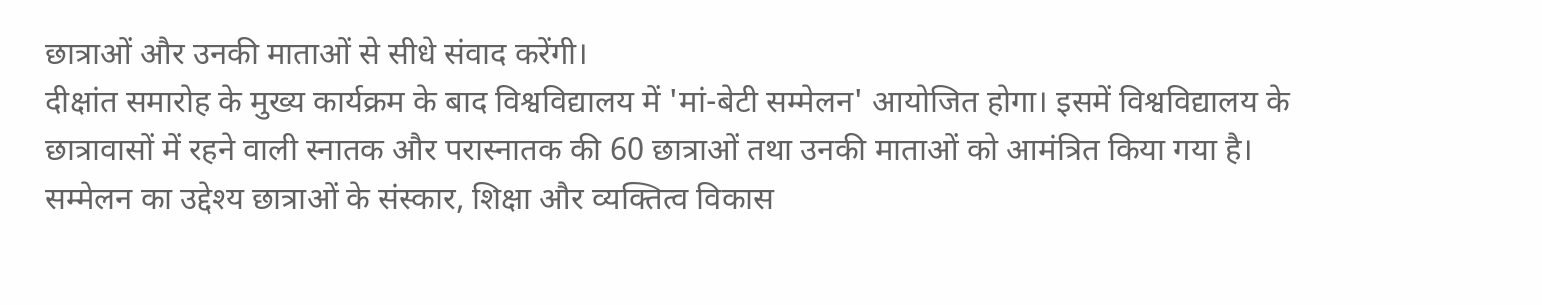छात्राओं और उनकी माताओं से सीधे संवाद करेंगी।
दीक्षांत समारोह के मुख्य कार्यक्रम के बाद विश्वविद्यालय में 'मां-बेटी सम्मेलन' आयोजित होगा। इसमें विश्वविद्यालय के छात्रावासों में रहने वाली स्नातक और परास्नातक की 60 छात्राओं तथा उनकी माताओं को आमंत्रित किया गया है। सम्मेलन का उद्देश्य छात्राओं के संस्कार, शिक्षा और व्यक्तित्व विकास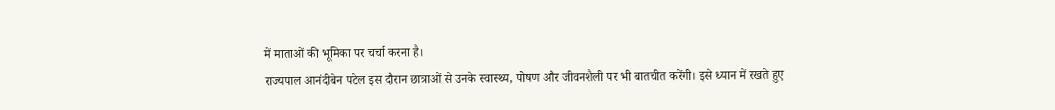में माताओं की भूमिका पर चर्चा करना है।
राज्यपाल आनंदीबेन पटेल इस दौरान छात्राओं से उनके स्वास्थ्य, पोषण और जीवनशैली पर भी बातचीत करेंगी। इसे ध्यान में रखते हुए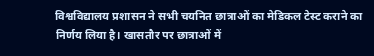विश्वविद्यालय प्रशासन ने सभी चयनित छात्राओं का मेडिकल टेस्ट कराने का निर्णय लिया है। खासतौर पर छात्राओं में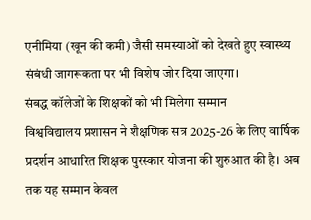एनीमिया (खून की कमी) जैसी समस्याओं को देखते हुए स्वास्थ्य संबंधी जागरूकता पर भी विशेष जोर दिया जाएगा।
संबद्ध कॉलेजों के शिक्षकों को भी मिलेगा सम्मान
विश्वविद्यालय प्रशासन ने शैक्षणिक सत्र 2025-26 के लिए वार्षिक प्रदर्शन आधारित शिक्षक पुरस्कार योजना की शुरुआत की है। अब तक यह सम्मान केवल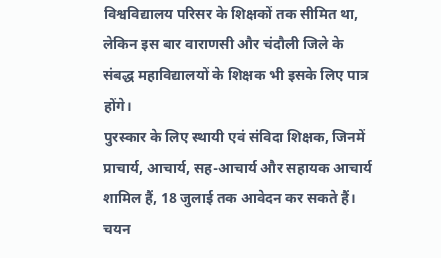विश्वविद्यालय परिसर के शिक्षकों तक सीमित था, लेकिन इस बार वाराणसी और चंदौली जिले के संबद्ध महाविद्यालयों के शिक्षक भी इसके लिए पात्र होंगे।
पुरस्कार के लिए स्थायी एवं संविदा शिक्षक, जिनमें प्राचार्य, आचार्य, सह-आचार्य और सहायक आचार्य शामिल हैं, 18 जुलाई तक आवेदन कर सकते हैं। चयन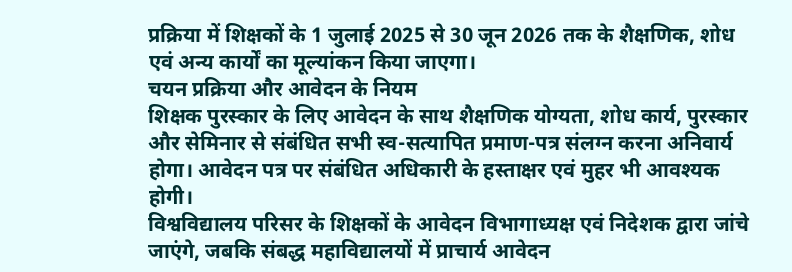प्रक्रिया में शिक्षकों के 1 जुलाई 2025 से 30 जून 2026 तक के शैक्षणिक, शोध एवं अन्य कार्यों का मूल्यांकन किया जाएगा।
चयन प्रक्रिया और आवेदन के नियम
शिक्षक पुरस्कार के लिए आवेदन के साथ शैक्षणिक योग्यता, शोध कार्य, पुरस्कार और सेमिनार से संबंधित सभी स्व-सत्यापित प्रमाण-पत्र संलग्न करना अनिवार्य होगा। आवेदन पत्र पर संबंधित अधिकारी के हस्ताक्षर एवं मुहर भी आवश्यक होगी।
विश्वविद्यालय परिसर के शिक्षकों के आवेदन विभागाध्यक्ष एवं निदेशक द्वारा जांचे जाएंगे, जबकि संबद्ध महाविद्यालयों में प्राचार्य आवेदन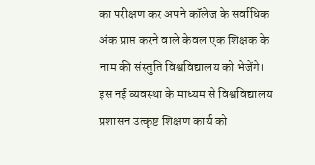का परीक्षण कर अपने कॉलेज के सर्वाधिक अंक प्राप्त करने वाले केवल एक शिक्षक के नाम की संस्तुति विश्वविद्यालय को भेजेंगे।
इस नई व्यवस्था के माध्यम से विश्वविद्यालय प्रशासन उत्कृष्ट शिक्षण कार्य को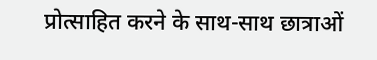प्रोत्साहित करने के साथ-साथ छात्राओं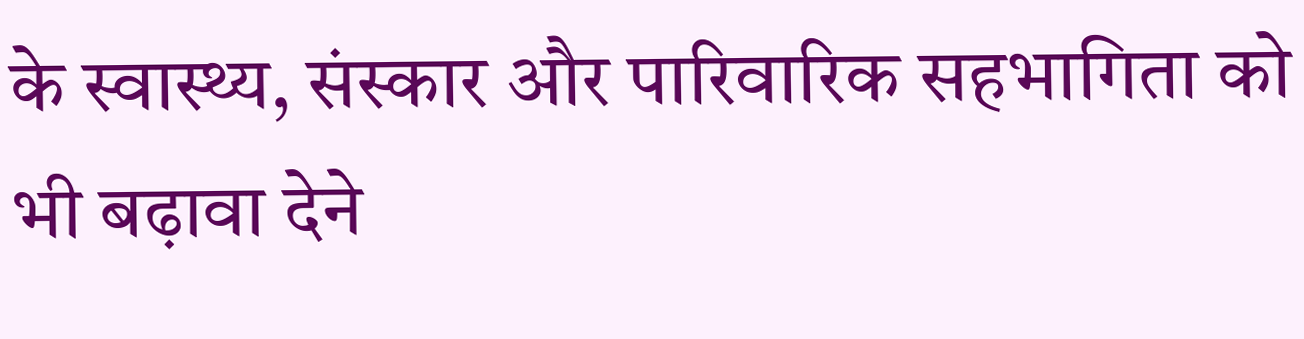के स्वास्थ्य, संस्कार और पारिवारिक सहभागिता को भी बढ़ावा देने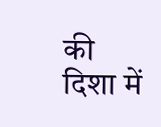की दिशा में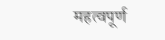महत्वपूर्ण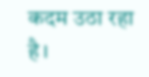कदम उठा रहा है।